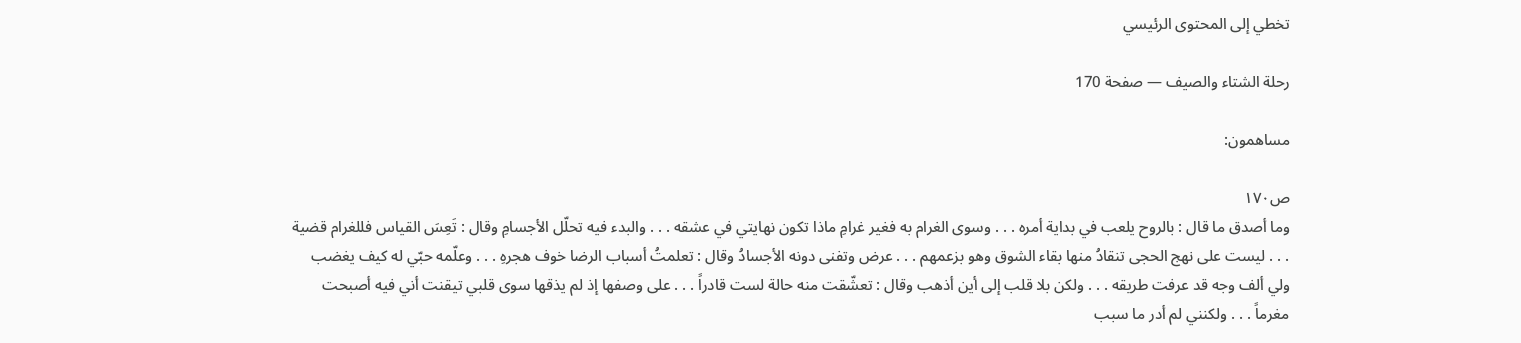تخطي إلى المحتوى الرئيسي

رحلة الشتاء والصيف — صفحة 170

مساهمون:

ص١٧٠
وما أصدق ما قال : بالروح يلعب في بداية أمره . . . وسوى الغرام به فغير غرامِ ماذا تكون نهايتي في عشقه . . . والبدء فيه تحلّل الأجسامِ وقال : تَعِسَ القياس فللغرام قضية . . . ليست على نهج الحجى تنقادُ منها بقاء الشوق وهو بزعمهم . . . عرض وتفنى دونه الأجسادُ وقال : تعلمتُ أسباب الرضا خوف هجرهِ . . . وعلّمه حبّي له كيف يغضب ولي ألف وجه قد عرفت طريقه . . . ولكن بلا قلب إلى أين أذهب وقال : تعشّقت منه حالة لست قادراً . . . على وصفها إذ لم يذقها سوى قلبي تيقنت أني فيه أصبحت مغرماً . . . ولكنني لم أدر ما سبب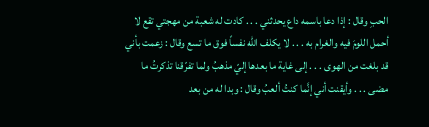الحبِ وقال : إذا دعا باسمه داع يحدثني . . . كادت له شعبة من مهجتي تقع لا أحمل اللومَ فيه والغرام به . . . لا يكلف الله نفساً فوق ما تسع وقال : زعمت بأني قد بلغت من الهوى . . . إلى غاية ما بعدها إليّ مذهبُ ولما تفرّقنا تذكرتُ ما مضى . . . وأيقنت أني إنَّما كنتُ ألعبُ وقال : وبدا له من بعد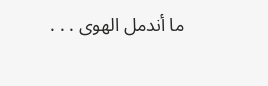ما أندمل الهوى . . .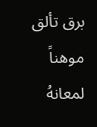برق تألق موهناً لمعانهُ